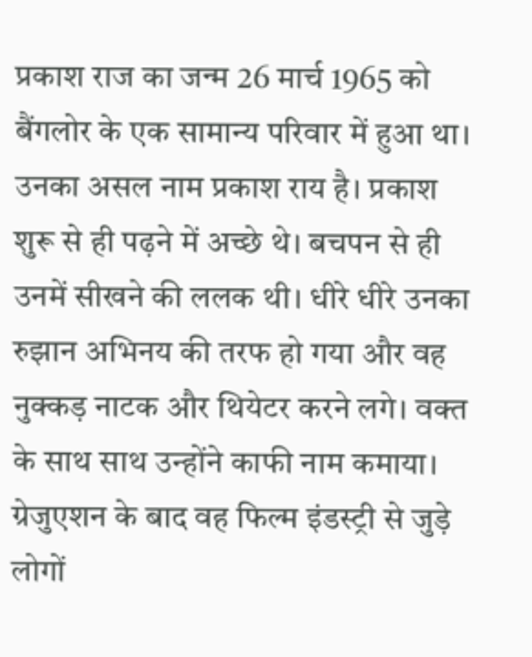प्रकाश राज का जन्म 26 मार्च 1965 को बैंगलोर के एक सामान्य परिवार में हुआ था। उनका असल नाम प्रकाश राय है। प्रकाश शुरू से ही पढ़ने में अच्छे थे। बचपन से ही उनमें सीखने की ललक थी। धीरे धीरे उनका रुझान अभिनय की तरफ हो गया और वह नुक्कड़ नाटक और थियेटर करने लगे। वक्त के साथ साथ उन्होंने काफी नाम कमाया। ग्रेजुएशन के बाद वह फिल्म इंडस्ट्री से जुड़े लोगों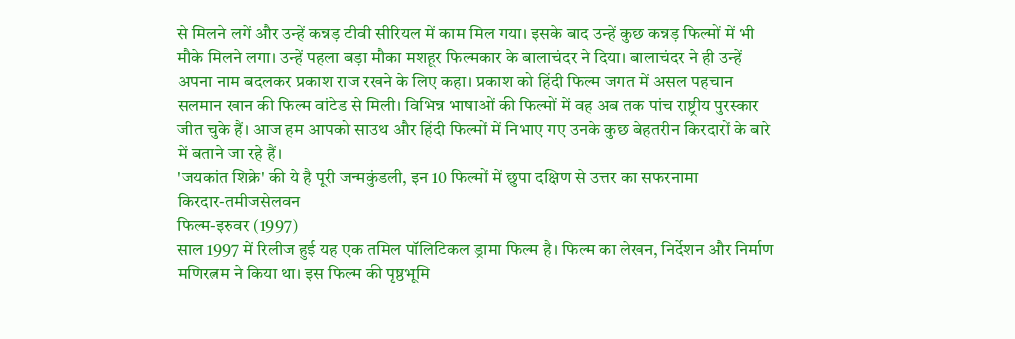से मिलने लगें और उन्हें कन्नड़ टीवी सीरियल में काम मिल गया। इसके बाद उन्हें कुछ कन्नड़ फिल्मों में भी मौके मिलने लगा। उन्हें पहला बड़ा मौका मशहूर फिल्मकार के बालाचंदर ने दिया। बालाचंदर ने ही उन्हें अपना नाम बदलकर प्रकाश राज रखने के लिए कहा। प्रकाश को हिंदी फिल्म जगत में असल पहचान सलमान खान की फिल्म वांटेड से मिली। विभिन्न भाषाओं की फिल्मों में वह अब तक पांच राष्ट्रीय पुरस्कार जीत चुके हैं। आज हम आपको साउथ और हिंदी फिल्मों में निभाए गए उनके कुछ बेहतरीन किरदारों के बारे में बताने जा रहे हैं।
'जयकांत शिक्रे' की ये है पूरी जन्मकुंडली, इन 10 फिल्मों में छुपा दक्षिण से उत्तर का सफरनामा
किरदार-तमीजसेलवन
फिल्म-इरुवर (1997)
साल 1997 में रिलीज हुई यह एक तमिल पॉलिटिकल ड्रामा फिल्म है। फिल्म का लेखन, निर्देशन और निर्माण मणिरत्नम ने किया था। इस फिल्म की पृष्ठभूमि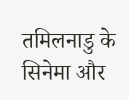तमिलनाडु के सिनेमा और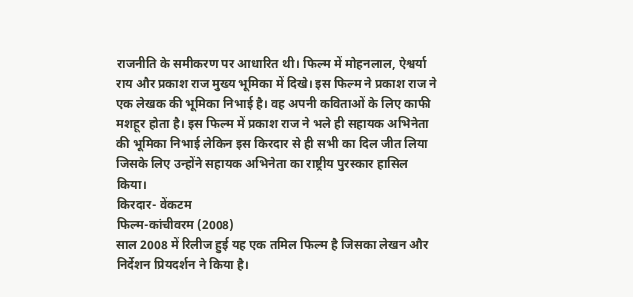राजनीति के समीकरण पर आधारित थी। फिल्म में मोहनलाल, ऐश्वर्या राय और प्रकाश राज मुख्य भूमिका में दिखे। इस फिल्म ने प्रकाश राज ने एक लेखक की भूमिका निभाई है। वह अपनी कविताओं के लिए काफी मशहूर होता है। इस फिल्म में प्रकाश राज ने भले ही सहायक अभिनेता की भूमिका निभाई लेकिन इस किरदार से ही सभी का दिल जीत लिया जिसके लिए उन्होंने सहायक अभिनेता का राष्ट्रीय पुरस्कार हासिल किया।
किरदार- वेंकटम
फिल्म-कांचीवरम (2008)
साल 2008 में रिलीज हुई यह एक तमिल फिल्म है जिसका लेखन और निर्देशन प्रियदर्शन ने किया है।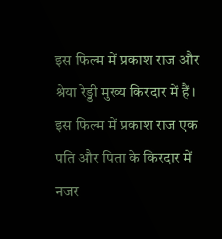इस फिल्म में प्रकाश राज और श्रेया रेड्डी मुख्य किरदार में हैं। इस फिल्म में प्रकाश राज एक पति और पिता के किरदार में नजर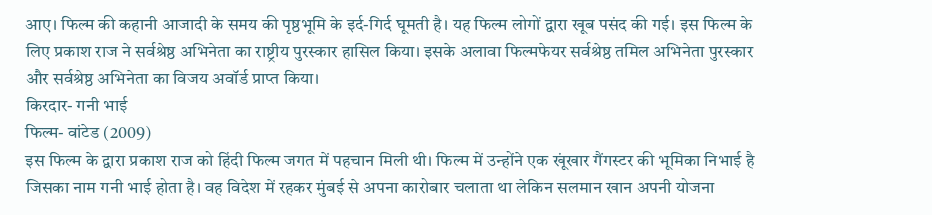आए। फिल्म की कहानी आजादी के समय की पृष्ठभूमि के इर्द-गिर्द घूमती है। यह फिल्म लोगों द्वारा खूब पसंद की गई। इस फिल्म के लिए प्रकाश राज ने सर्वश्रेष्ठ अभिनेता का राष्ट्रीय पुरस्कार हासिल किया। इसके अलावा फिल्मफेयर सर्वश्रेष्ठ तमिल अभिनेता पुरस्कार और सर्वश्रेष्ठ अभिनेता का विजय अवॉर्ड प्राप्त किया।
किरदार- गनी भाई
फिल्म- वांटेड (2009)
इस फिल्म के द्वारा प्रकाश राज को हिंदी फिल्म जगत में पहचान मिली थी। फिल्म में उन्होंने एक खूंखार गैंगस्टर की भूमिका निभाई है जिसका नाम गनी भाई होता है। वह विदेश में रहकर मुंबई से अपना कारोबार चलाता था लेकिन सलमान खान अपनी योजना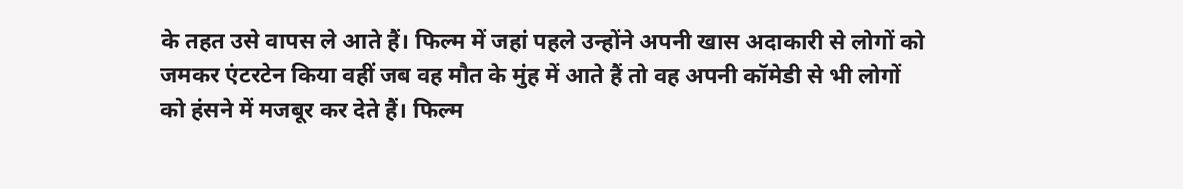के तहत उसे वापस ले आते हैं। फिल्म में जहां पहले उन्होंने अपनी खास अदाकारी से लोगों को जमकर एंटरटेन किया वहीं जब वह मौत के मुंह में आते हैं तो वह अपनी कॉमेडी से भी लोगों को हंसने में मजबूर कर देते हैं। फिल्म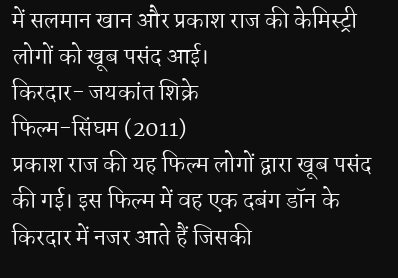में सलमान खान और प्रकाश राज की केमिस्ट्री लोगों को खूब पसंद आई।
किरदार- जयकांत शिक्रे
फिल्म-सिंघम (2011)
प्रकाश राज की यह फिल्म लोगों द्वारा खूब पसंद की गई। इस फिल्म में वह एक दबंग डॉन के किरदार में नजर आते हैं जिसकी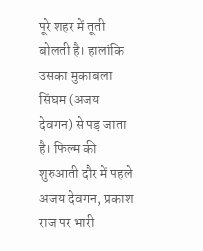पूरे शहर में तूती बोलती है। हालांकि उसका मुकाबला सिंघम (अजय देवगन) से पड़ जाता है। फिल्म की शुरुआती दौर में पहले अजय देवगन, प्रकाश राज पर भारी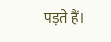पड़ते हैं।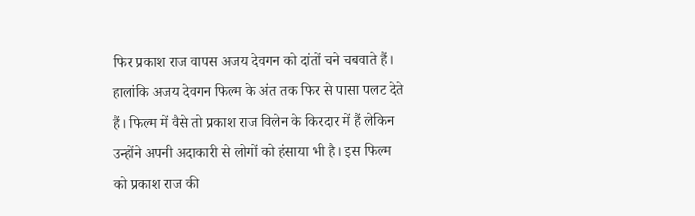फिर प्रकाश राज वापस अजय देवगन को दांतों चने चबवाते हैं। हालांकि अजय देवगन फिल्म के अंत तक फिर से पासा पलट देते हैं। फिल्म में वैसे तो प्रकाश राज विलेन के किरदार में हैं लेकिन उन्होंने अपनी अदाकारी से लोगों को हंसाया भी है। इस फिल्म को प्रकाश राज की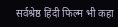सर्वश्रेष्ठ हिंदी फिल्म भी कहा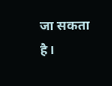जा सकता है।